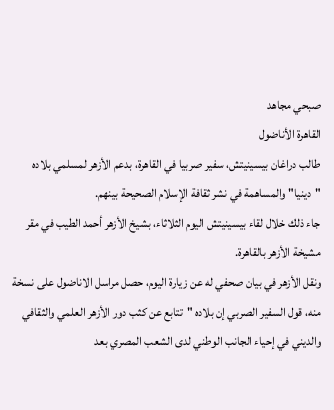صبحي مجاهد
القاهرة الأناضول
طالب دراغان بيسينيتش، سفير صربيا في القاهرة، بدعم الأزهر لمسلمي بلاده "دينيا" والمساهمة في نشر ثقافة الإسلام الصحيحة بينهم.
جاء ذلك خلال لقاء بيسينيتش اليوم الثلاثاء، بشيخ الأزهر أحمد الطيب في مقر مشيخة الأزهر بالقاهرة.
ونقل الأزهر في بيان صحفي له عن زيارة اليوم، حصل مراسل الاناضول على نسخة منه، قول السفير الصربي إن بلاده "تتابع عن كثب دور الأزهر العلمي والثقافي والديني في إحياء الجانب الوطني لدى الشعب المصري بعد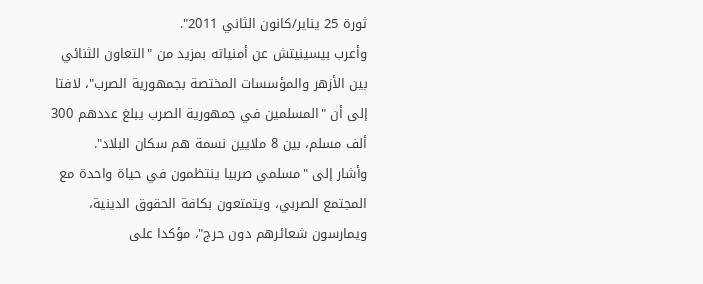ثورة 25 يناير/كانون الثاني 2011".
وأعرب بيسينيتش عن أمنياته بمزيد من "التعاون الثنائي بين الأزهر والمؤسسات المختصة بجمهورية الصرب"، لافتا إلى أن "المسلمين في جمهورية الصرب يبلغ عددهم 300 ألف مسلم، بين 8 ملايين نسمة هم سكان البلاد".
وأشار إلى "مسلمي صربيا ينتظمون في حياة واحدة مع المجتمع الصربي، ويتمتعون بكافة الحقوق الدينية، ويمارسون شعائرهم دون حرج"، مؤكدا على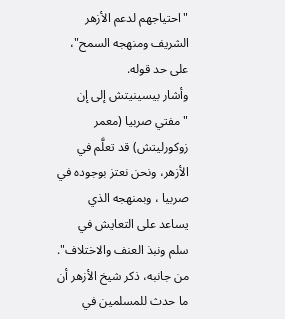"احتياجهم لدعم الأزهر الشريف ومنهجه السمح"، على حد قوله.
وأشار بيسينيتش إلى إن "مفتي صربيا (معمر زوكورليتش) قد تعلَّم في الأزهر، ونحن نعتز بوجوده في صربيا ، وبمنهجه الذي يساعد على التعايش في سلم ونبذ العنف والاختلاف".
من جانبه، ذكر شيخ الأزهر أن ما حدث للمسلمين في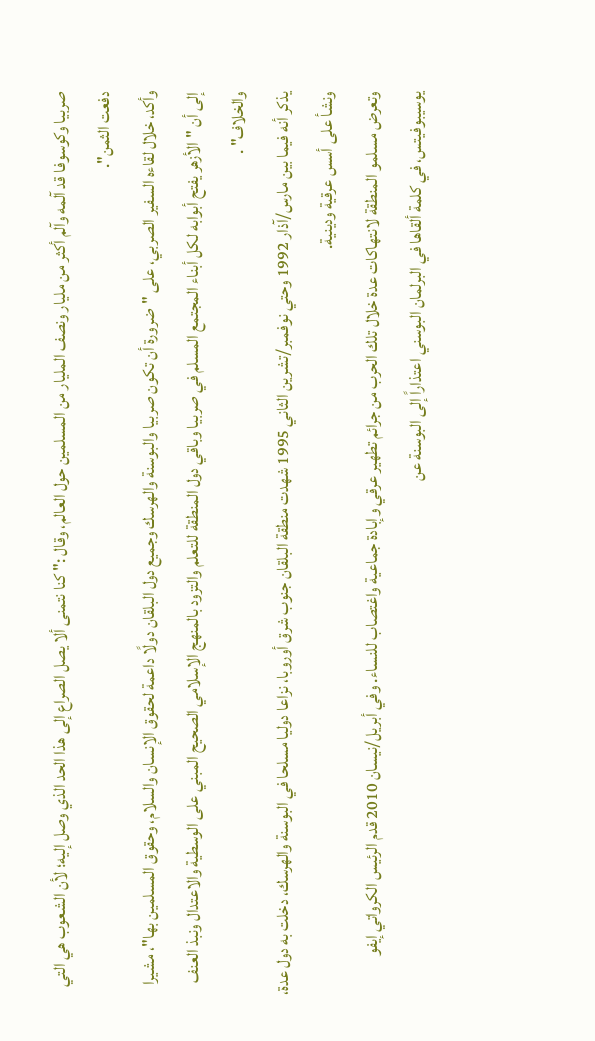صربيا وكوسوفا قد آلمه وآلم أكثر من مليار ونصف المليار من المسلمين حول العالم، وقال :" كنا نتمنى ألا يصل الصراع إلى هذا الحد الذي وصل إليه؛ لأن الشعوب هي التي دفعت الثمن".
وأكد، خلال لقاءه السفير الصربي، على "ضرورة أن تكون صربيا والبوسنة والهرسك وجميع دول البلقان دولًا داعمة لحقوق الإنسان والسلام، وحقوق المسلمين بها"، مشيرا إلى أن "الأزهر يفتح أبوابه لكل أبناء المجتمع المسلم في صربيا وباقي دول المنطقة للتعلم والتزود بالمنهج الإسلامي الصحيح المبني على الوسطية والاعتدال ونبذ العنف والخلاف" .
يذكر أنه فيما بين مارس/آذار 1992 وحتي نوفمبر/تشرين الثاني 1995 شهدت منطقة البلقان جنوب شرق أوروبا، نزاعا دوليا مسلحا في البوسنة والهرسك، دخلت به دول عدة، ونشأ على أسس عرقية ودينية.
وتعرض مسلمو المنطقة لانتهاكات عدة خلال تلك الحرب من جرائم تطهير عرقي وإبادة جماعية واغتصاب للنساء. وفي أبريل/نيسان 2010 قدم الرئيس الكرواتي إيفو يوسيبوفيتس، في كلمة ألقاها في البرلمان البوسني اعتذاراً إلى البوسنة عن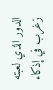الدور الذي لعبته زغرب في إذكاء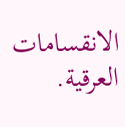الانقسامات العرقية.